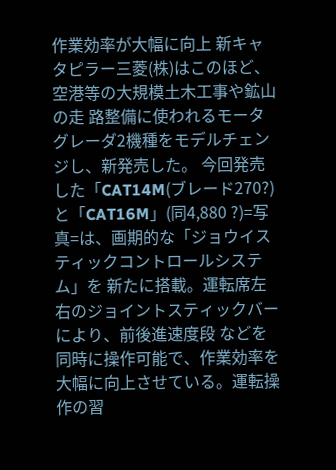作業効率が大幅に向上 新キャタピラー三菱(株)はこのほど、空港等の大規模土木工事や鉱山の走 路整備に使われるモータグレーダ2機種をモデルチェンジし、新発売した。 今回発売した「CAT14M(ブレード270?)と「CAT16M」(同4,880 ?)=写真=は、画期的な「ジョウイスティックコントロールシステム」を 新たに搭載。運転席左右のジョイントスティックバーにより、前後進速度段 などを同時に操作可能で、作業効率を大幅に向上させている。運転操作の習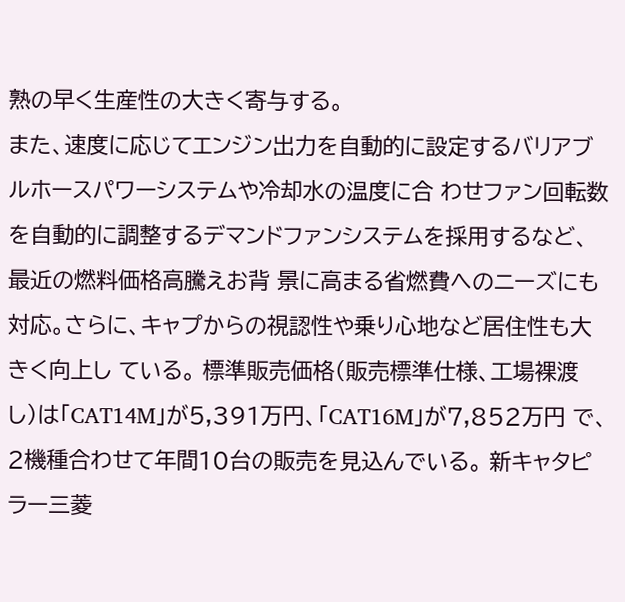熟の早く生産性の大きく寄与する。
また、速度に応じてエンジン出力を自動的に設定するバリアブルホースパワーシステムや冷却水の温度に合 わせファン回転数を自動的に調整するデマンドファンシステムを採用するなど、最近の燃料価格高騰えお背 景に高まる省燃費へのニーズにも対応。さらに、キャプからの視認性や乗り心地など居住性も大きく向上し ている。 標準販売価格(販売標準仕様、工場裸渡し)は「CAT14M」が5,391万円、「CAT16M」が7,852万円 で、2機種合わせて年間10台の販売を見込んでいる。 新キャタピラー三菱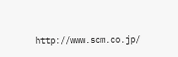http://www.scm.co.jp/